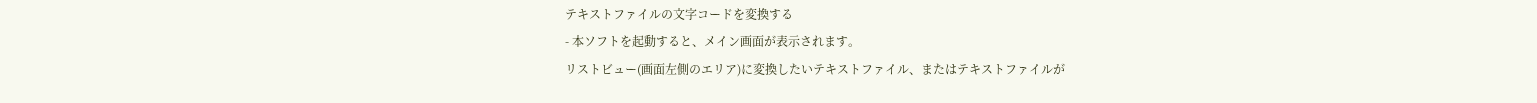テキストファイルの文字コードを変換する
- 本ソフトを起動すると、メイン画面が表示されます。
リストビュー(画面左側のエリア)に変換したいテキストファイル、またはテキストファイルが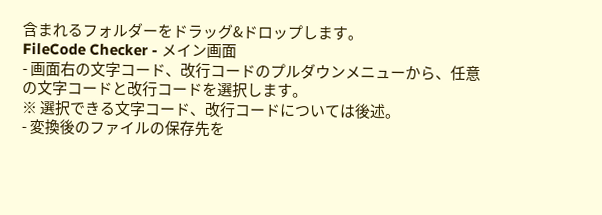含まれるフォルダーをドラッグ&ドロップします。
FileCode Checker - メイン画面
- 画面右の文字コード、改行コードのプルダウンメニューから、任意の文字コードと改行コードを選択します。
※ 選択できる文字コード、改行コードについては後述。
- 変換後のファイルの保存先を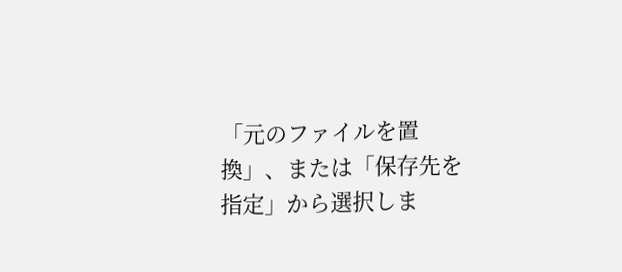「元のファイルを置換」、または「保存先を指定」から選択しま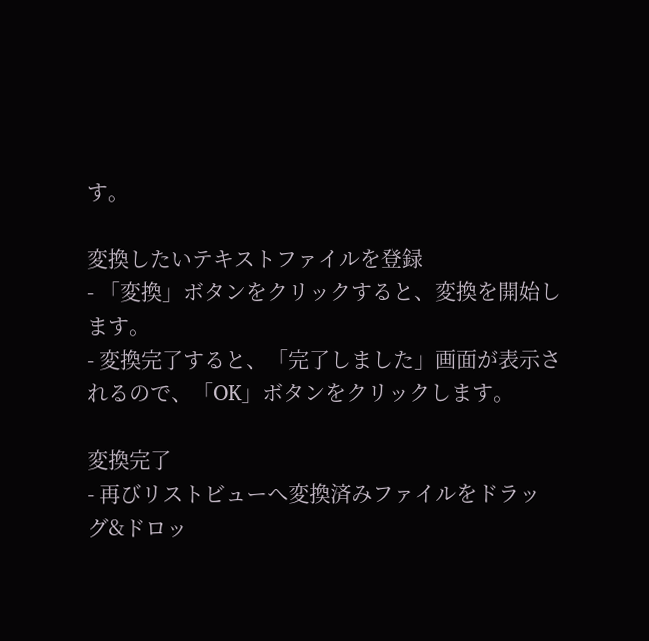す。

変換したいテキストファイルを登録
- 「変換」ボタンをクリックすると、変換を開始します。
- 変換完了すると、「完了しました」画面が表示されるので、「OK」ボタンをクリックします。

変換完了
- 再びリストビューへ変換済みファイルをドラッグ&ドロッ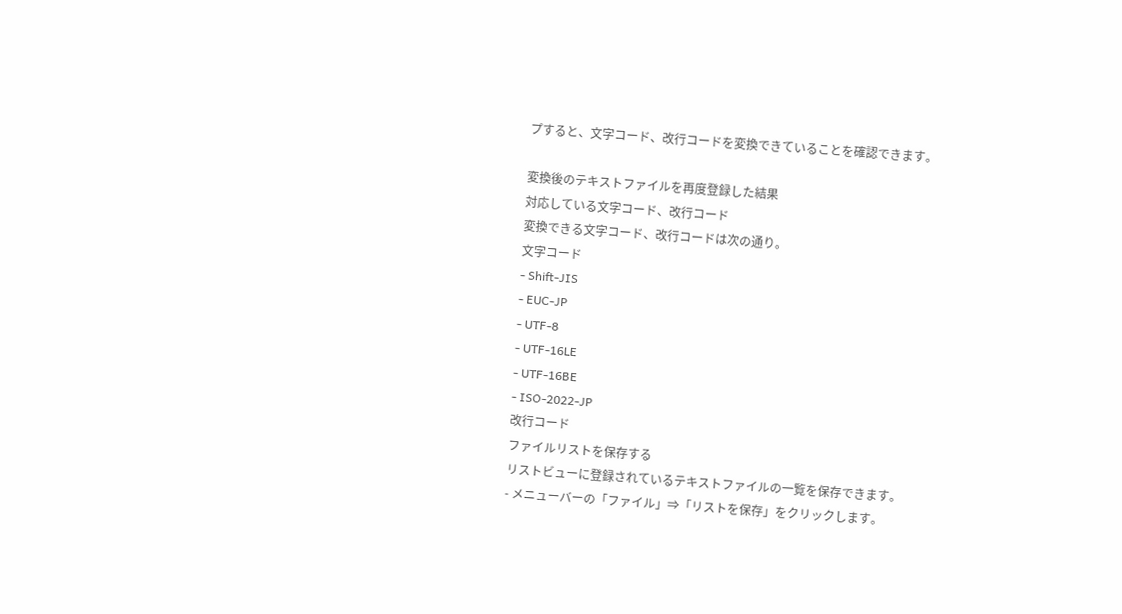プすると、文字コード、改行コードを変換できていることを確認できます。

変換後のテキストファイルを再度登録した結果
対応している文字コード、改行コード
変換できる文字コード、改行コードは次の通り。
文字コード
- Shift-JIS
- EUC-JP
- UTF-8
- UTF-16LE
- UTF-16BE
- ISO-2022-JP
改行コード
ファイルリストを保存する
リストビューに登録されているテキストファイルの一覧を保存できます。
- メニューバーの「ファイル」⇒「リストを保存」をクリックします。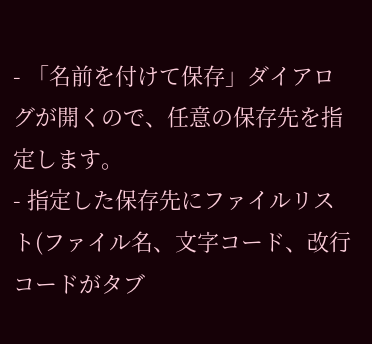- 「名前を付けて保存」ダイアログが開くので、任意の保存先を指定します。
- 指定した保存先にファイルリスト(ファイル名、文字コード、改行コードがタブ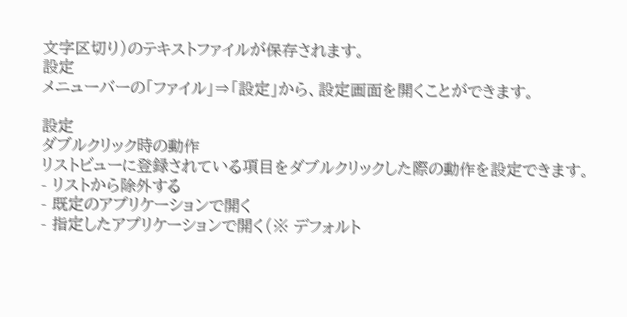文字区切り)のテキストファイルが保存されます。
設定
メニューバーの「ファイル」⇒「設定」から、設定画面を開くことができます。

設定
ダブルクリック時の動作
リストビューに登録されている項目をダブルクリックした際の動作を設定できます。
- リストから除外する
- 既定のアプリケーションで開く
- 指定したアプリケーションで開く(※ デフォルト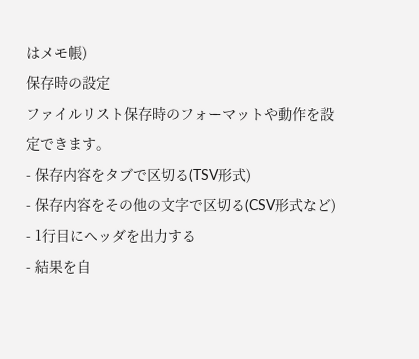はメモ帳)
保存時の設定
ファイルリスト保存時のフォーマットや動作を設定できます。
- 保存内容をタブで区切る(TSV形式)
- 保存内容をその他の文字で区切る(CSV形式など)
- 1行目にヘッダを出力する
- 結果を自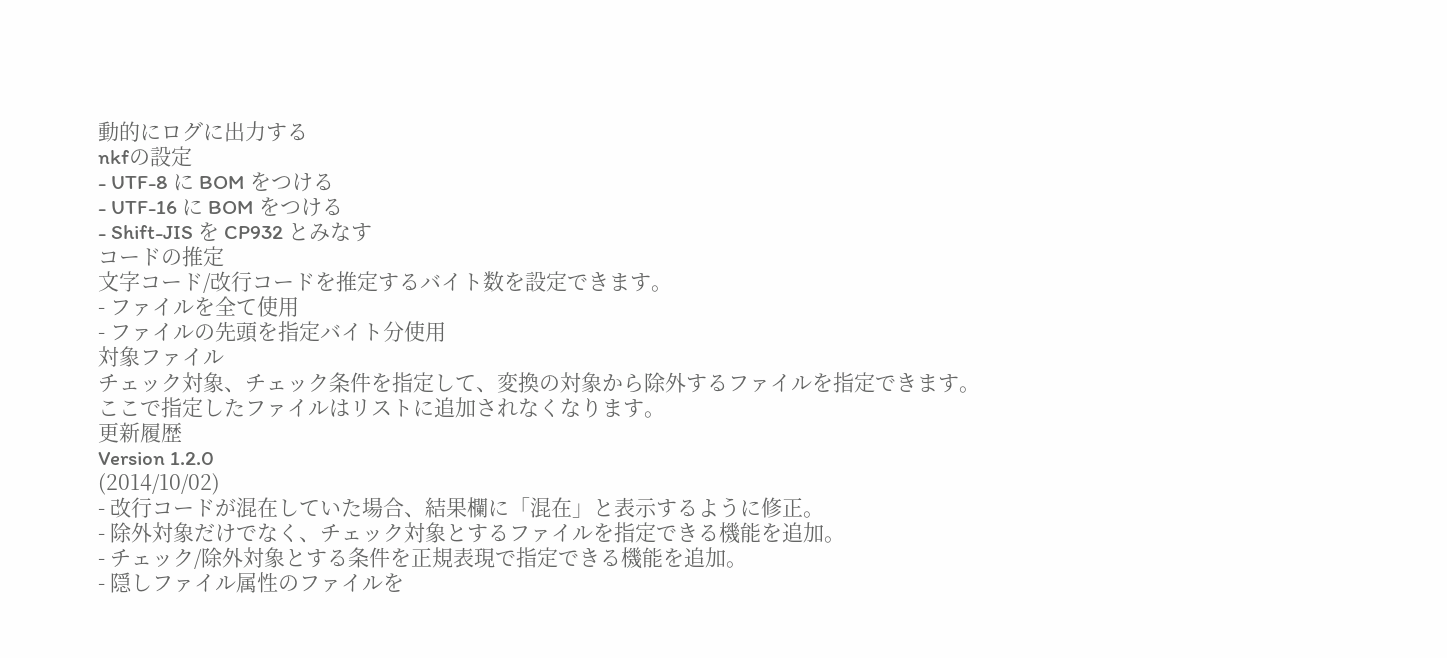動的にログに出力する
nkfの設定
- UTF-8 に BOM をつける
- UTF-16 に BOM をつける
- Shift-JIS を CP932 とみなす
コードの推定
文字コード/改行コードを推定するバイト数を設定できます。
- ファイルを全て使用
- ファイルの先頭を指定バイト分使用
対象ファイル
チェック対象、チェック条件を指定して、変換の対象から除外するファイルを指定できます。
ここで指定したファイルはリストに追加されなくなります。
更新履歴
Version 1.2.0
(2014/10/02)
- 改行コードが混在していた場合、結果欄に「混在」と表示するように修正。
- 除外対象だけでなく、チェック対象とするファイルを指定できる機能を追加。
- チェック/除外対象とする条件を正規表現で指定できる機能を追加。
- 隠しファイル属性のファイルを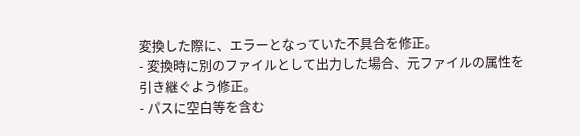変換した際に、エラーとなっていた不具合を修正。
- 変換時に別のファイルとして出力した場合、元ファイルの属性を引き継ぐよう修正。
- パスに空白等を含む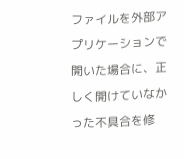ファイルを外部アプリケーションで開いた場合に、正しく開けていなかった不具合を修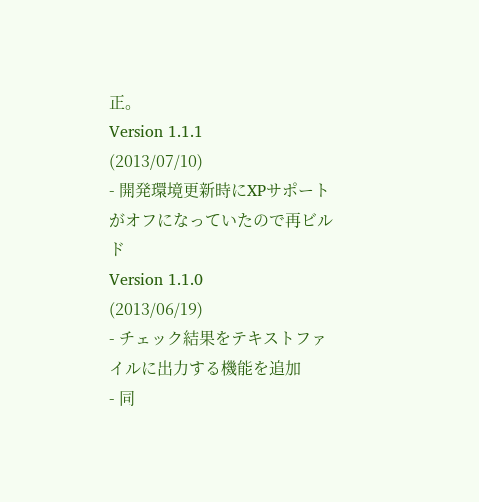正。
Version 1.1.1
(2013/07/10)
- 開発環境更新時にXPサポートがオフになっていたので再ビルド
Version 1.1.0
(2013/06/19)
- チェック結果をテキストファイルに出力する機能を追加
- 同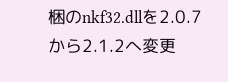梱のnkf32.dllを2.0.7から2.1.2へ変更